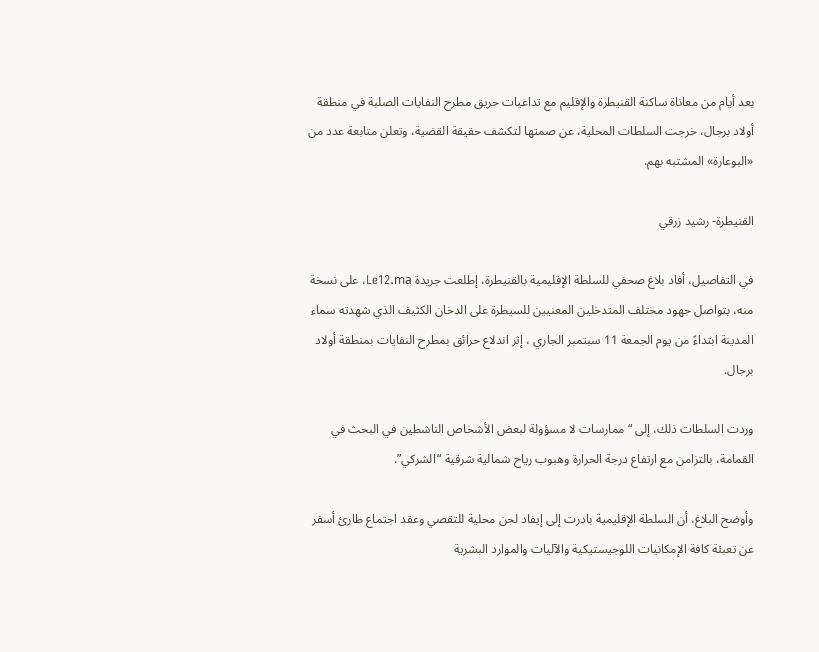بعد أيام من معاناة ساكنة القنيطرة والإقليم مع تداعيات حريق مطرح النفايات الصلبة في منطقة أولاد برجال، خرجت السلطات المحلية، عن صمتها لتكشف حقيقة القضية، وتعلن متابعة عدد من «البوعارة» المشتبه بهم.

القنيطرة- رشيد زرقي

في التفاصيل، أفاد بلاغ صحفي للسلطة الإقليمية بالقنيطرة، إطلعت جريدة Le12.ma، على نسخة منه، بتواصل جهود مختلف المتدخلين المعنيين للسيطرة على الدخان الكثيف الذي شهدته سماء المدينة ابتداءً من يوم الجمعة 11 سبتمبر الجاري ، إثر اندلاع حرائق بمطرح النفايات بمنطقة أولاد برجال.

وردت السلطات ذلك، إلى “ممارسات لا مسؤولة لبعض الأشخاص الناشطين في البحث في القمامة، بالتزامن مع ارتفاع درجة الحرارة وهبوب رياح شمالية شرقية “الشركي”.

وأوضح البلاغ، أن السلطة الإقليمية بادرت إلى إيفاد لجن محلية للتقصي وعقد اجتماع طارئ أسفر عن تعبئة كافة الإمكانيات اللوجيستيكية والآليات والموارد البشرية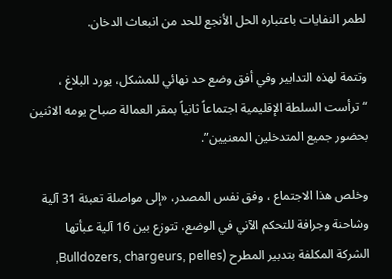لطمر النفايات باعتباره الحل الأنجع للحد من انبعاث الدخان.

وتتمة لهذه التدابير وفي أفق وضع حد نهائي للمشكل، يورد البلاغ ، “ترأست السلطة الإقليمية اجتماعاً ثانياً بمقر العمالة صباح يومه الاثنين بحضور جميع المتدخلين المعنيين”.

وخلص هذا الاجتماع ، وفق نفس المصدر، «إلى مواصلة تعبئة 31 آلية وشاحنة وجرافة للتحكم الآني في الوضع، تتوزع بين 16 آلية عبأتها الشركة المكلفة بتدبير المطرح (Bulldozers, chargeurs, pelles,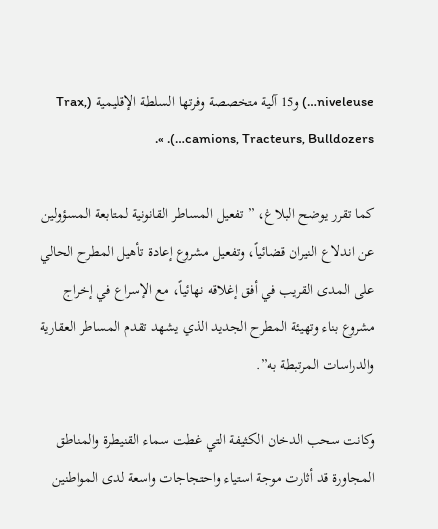niveleuse…) و15 آلية متخصصة وفرتها السلطة الإقليمية (Trax, camions, Tracteurs, Bulldozers…). ».

كما تقرر يوضح البلاغ، ” تفعيل المساطر القانونية لمتابعة المسؤولين عن اندلاع النيران قضائياً، وتفعيل مشروع إعادة تأهيل المطرح الحالي على المدى القريب في أفق إغلاقه نهائياً، مع الإسراع في إخراج مشروع بناء وتهيئة المطرح الجديد الذي يشهد تقدم المساطر العقارية والدراسات المرتبطة به”.

وكانت سحب الدخان الكثيفة التي غطت سماء القنيطرة والمناطق المجاورة قد أثارت موجة استياء واحتجاجات واسعة لدى المواطنين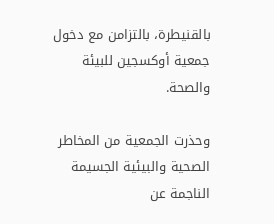بالقنيطرة، بالتزامن مع دخول جمعية أوكسجين للبيئة والصحة.

وحذرت الجمعية من المخاطر الصحية والبيئية الجسيمة الناجمة عن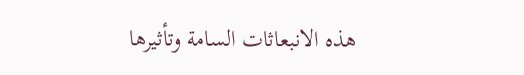هذه الانبعاثات السامة وتأثيرها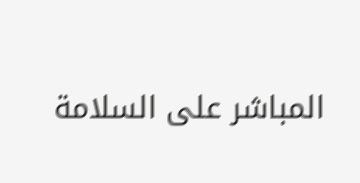المباشر على السلامة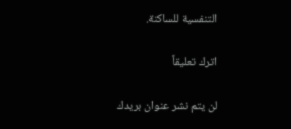التنفسية للساكنة.

اترك تعليقاً

لن يتم نشر عنوان بريدك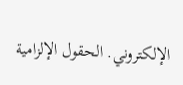الإلكتروني. الحقول الإلزامية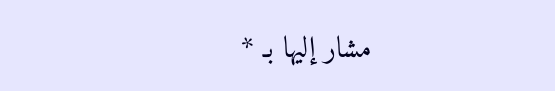مشار إليها بـ *